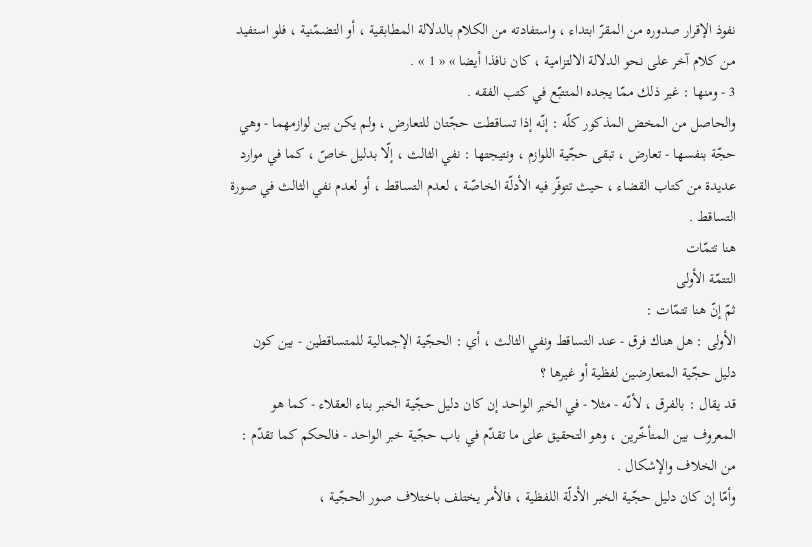نفوذ الإقرار صدوره من المقرّ ابتداء ، واستفادته من الكلام بالدلالة المطابقية ، أو التضمّنية ، فلو استفيد من كلام آخر على نحو الدلالة الالتزامية ، كان نافذا أيضا » « 1 » .
3 - ومنها : غير ذلك ممّا يجده المتتبّع في كتب الفقه .
والحاصل من المخض المذكور كلّه : إنّه إذا تساقطت حجّتان للتعارض ، ولم يكن بين لوازمهما - وهي حجّة بنفسها - تعارض ، تبقى حجّية اللوازم ، ونتيجتها : نفي الثالث ، إلّا بدليل خاصّ ، كما في موارد عديدة من كتاب القضاء ، حيث تتوفّر فيه الأدلّة الخاصّة ، لعدم التساقط ، أو لعدم نفي الثالث في صورة التساقط .
هنا تتمّات
التتمّة الأولى
ثمّ إنّ هنا تتمّات :
الأولى : هل هناك فرق - عند التساقط ونفي الثالث ، أي : الحجّية الإجمالية للمتساقطين - بين كون دليل حجّية المتعارضين لفظية أو غيرها ؟
قد يقال : بالفرق ، لأنّه - مثلا - في الخبر الواحد إن كان دليل حجّية الخبر بناء العقلاء - كما هو المعروف بين المتأخّرين ، وهو التحقيق على ما تقدّم في باب حجّية خبر الواحد - فالحكم كما تقدّم : من الخلاف والإشكال .
وأمّا إن كان دليل حجّية الخبر الأدلّة اللفظية ، فالأمر يختلف باختلاف صور الحجّية ،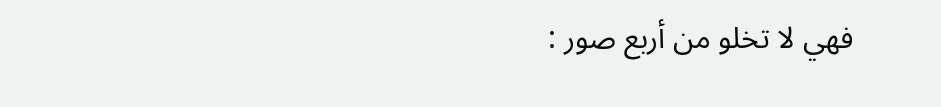فهي لا تخلو من أربع صور :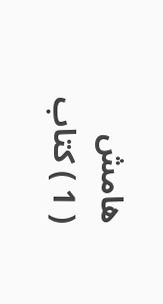هامش
( 1 ) كتاب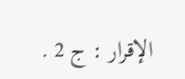الإقرار : ج 2 .